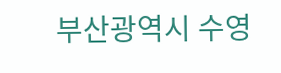부산광역시 수영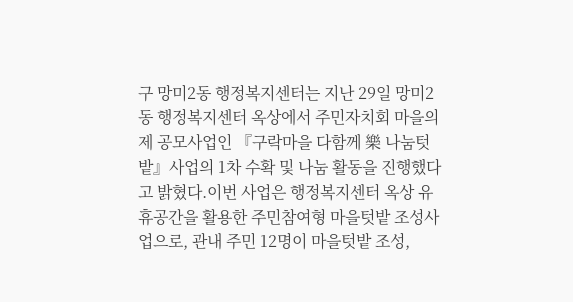구 망미2동 행정복지센터는 지난 29일 망미2동 행정복지센터 옥상에서 주민자치회 마을의제 공모사업인 『구락마을 다함께 樂 나눔텃밭』사업의 1차 수확 및 나눔 활동을 진행했다고 밝혔다.이번 사업은 행정복지센터 옥상 유휴공간을 활용한 주민참여형 마을텃밭 조성사업으로, 관내 주민 12명이 마을텃밭 조성,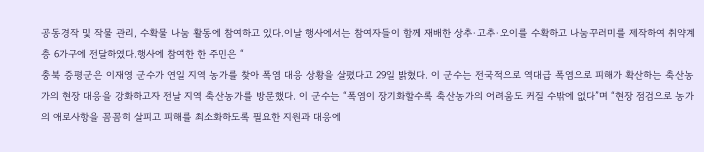공동경작 및 작물 관리, 수확물 나눔 활동에 참여하고 있다.이날 행사에서는 참여자들이 함께 재배한 상추·고추·오이를 수확하고 나눔꾸러미를 제작하여 취약계층 6가구에 전달하였다.행사에 참여한 한 주민은 “
충북 증평군은 이재영 군수가 연일 지역 농가를 찾아 폭염 대응 상황을 살폈다고 29일 밝혔다. 이 군수는 전국적으로 역대급 폭염으로 피해가 확산하는 축산농가의 현장 대응을 강화하고자 전날 지역 축산농가를 방문했다. 이 군수는 “폭염이 장기화할수록 축산농가의 어려움도 커질 수밖에 없다”며 “현장 점검으로 농가의 애로사항을 꼼꼼히 살피고 피해를 최소화하도록 필요한 지원과 대응에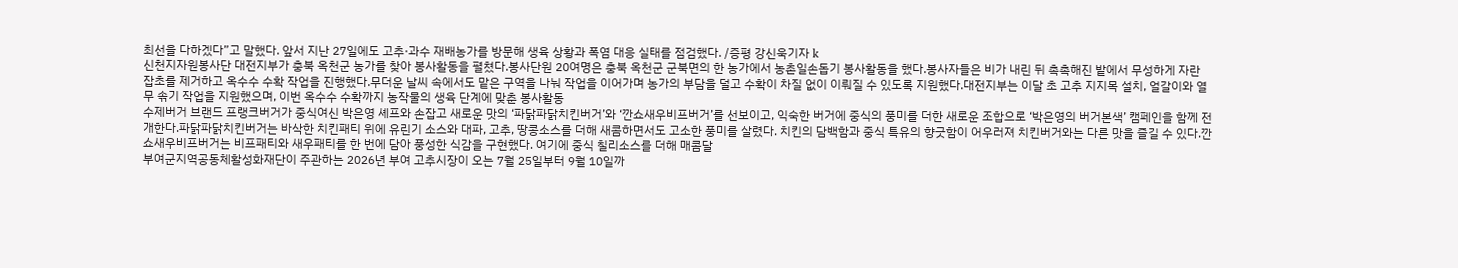최선을 다하겠다”고 말했다. 앞서 지난 27일에도 고추·과수 재배농가를 방문해 생육 상황과 폭염 대응 실태를 점검했다. /증평 강신욱기자 k
신천지자원봉사단 대전지부가 충북 옥천군 농가를 찾아 봉사활동을 펼쳤다.봉사단원 20여명은 충북 옥천군 군북면의 한 농가에서 농촌일손돕기 봉사활동을 했다.봉사자들은 비가 내린 뒤 촉촉해진 밭에서 무성하게 자란 잡초를 제거하고 옥수수 수확 작업을 진행했다.무더운 날씨 속에서도 맡은 구역을 나눠 작업을 이어가며 농가의 부담을 덜고 수확이 차질 없이 이뤄질 수 있도록 지원했다.대전지부는 이달 초 고추 지지목 설치, 얼갈이와 열무 솎기 작업을 지원했으며, 이번 옥수수 수확까지 농작물의 생육 단계에 맞춘 봉사활동
수제버거 브랜드 프랭크버거가 중식여신 박은영 셰프와 손잡고 새로운 맛의 ‘파닭파닭치킨버거’와 ‘깐쇼새우비프버거’를 선보이고, 익숙한 버거에 중식의 풍미를 더한 새로운 조합으로 ‘박은영의 버거본색’ 캠페인을 함께 전개한다.파닭파닭치킨버거는 바삭한 치킨패티 위에 유린기 소스와 대파, 고추, 땅콩소스를 더해 새콤하면서도 고소한 풍미를 살렸다. 치킨의 담백함과 중식 특유의 향긋함이 어우러져 치킨버거와는 다른 맛을 즐길 수 있다.깐쇼새우비프버거는 비프패티와 새우패티를 한 번에 담아 풍성한 식감을 구현했다. 여기에 중식 칠리소스를 더해 매콤달
부여군지역공동체활성화재단이 주관하는 2026년 부여 고추시장이 오는 7월 25일부터 9월 10일까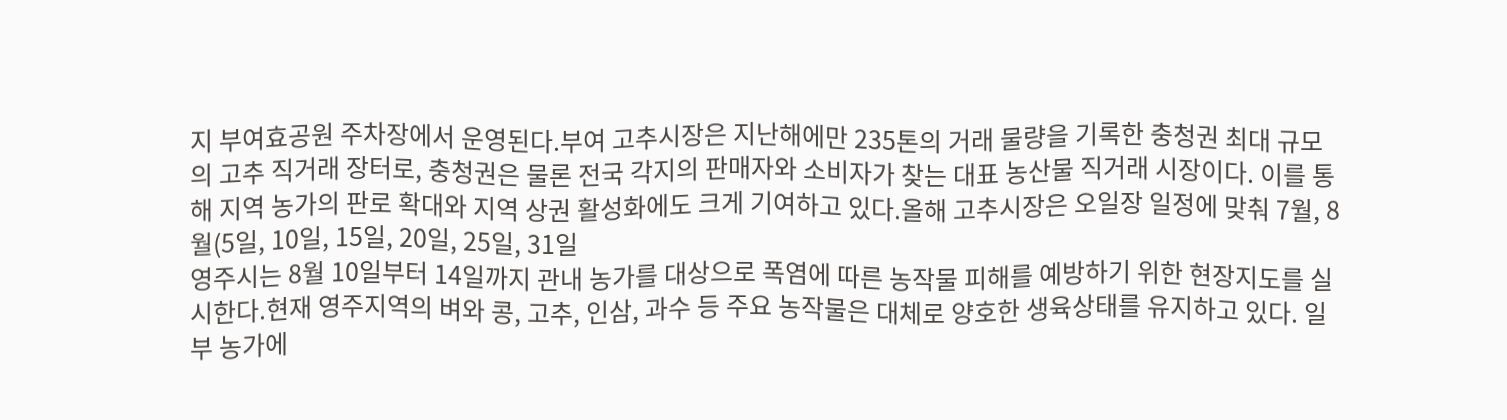지 부여효공원 주차장에서 운영된다.부여 고추시장은 지난해에만 235톤의 거래 물량을 기록한 충청권 최대 규모의 고추 직거래 장터로, 충청권은 물론 전국 각지의 판매자와 소비자가 찾는 대표 농산물 직거래 시장이다. 이를 통해 지역 농가의 판로 확대와 지역 상권 활성화에도 크게 기여하고 있다.올해 고추시장은 오일장 일정에 맞춰 7월, 8월(5일, 10일, 15일, 20일, 25일, 31일
영주시는 8월 10일부터 14일까지 관내 농가를 대상으로 폭염에 따른 농작물 피해를 예방하기 위한 현장지도를 실시한다.현재 영주지역의 벼와 콩, 고추, 인삼, 과수 등 주요 농작물은 대체로 양호한 생육상태를 유지하고 있다. 일부 농가에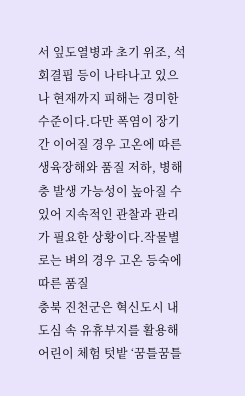서 잎도열병과 초기 위조, 석회결핍 등이 나타나고 있으나 현재까지 피해는 경미한 수준이다.다만 폭염이 장기간 이어질 경우 고온에 따른 생육장해와 품질 저하, 병해충 발생 가능성이 높아질 수 있어 지속적인 관찰과 관리가 필요한 상황이다.작물별로는 벼의 경우 고온 등숙에 따른 품질
충북 진천군은 혁신도시 내 도심 속 유휴부지를 활용해 어린이 체험 텃밭 ‘꿈틀꿈틀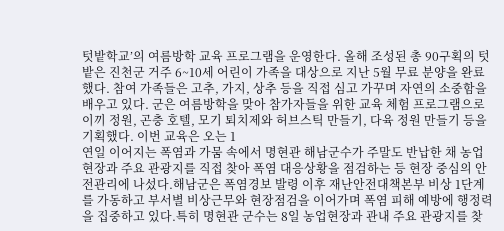텃밭학교’의 여름방학 교육 프로그램을 운영한다. 올해 조성된 총 90구획의 텃밭은 진천군 거주 6~10세 어린이 가족을 대상으로 지난 5월 무료 분양을 완료했다. 참여 가족들은 고추, 가지, 상추 등을 직접 심고 가꾸며 자연의 소중함을 배우고 있다. 군은 여름방학을 맞아 참가자들을 위한 교육 체험 프로그램으로 이끼 정원, 곤충 호텔, 모기 퇴치제와 허브스틱 만들기, 다육 정원 만들기 등을 기획했다. 이번 교육은 오는 1
연일 이어지는 폭염과 가뭄 속에서 명현관 해남군수가 주말도 반납한 채 농업현장과 주요 관광지를 직접 찾아 폭염 대응상황을 점검하는 등 현장 중심의 안전관리에 나섰다.해남군은 폭염경보 발령 이후 재난안전대책본부 비상 1단계를 가동하고 부서별 비상근무와 현장점검을 이어가며 폭염 피해 예방에 행정력을 집중하고 있다.특히 명현관 군수는 8일 농업현장과 관내 주요 관광지를 찾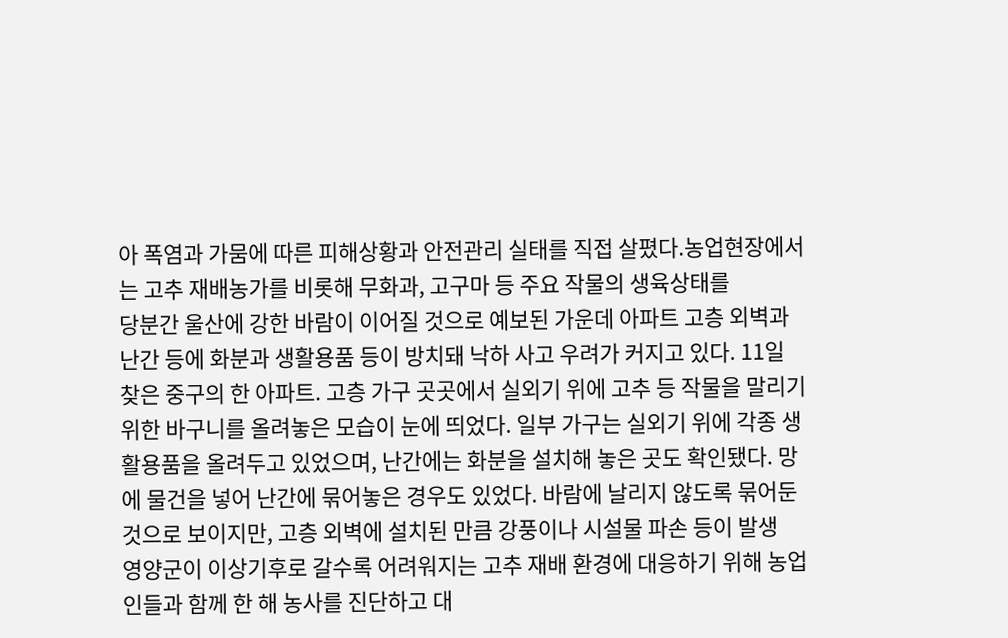아 폭염과 가뭄에 따른 피해상황과 안전관리 실태를 직접 살폈다.농업현장에서는 고추 재배농가를 비롯해 무화과, 고구마 등 주요 작물의 생육상태를
당분간 울산에 강한 바람이 이어질 것으로 예보된 가운데 아파트 고층 외벽과 난간 등에 화분과 생활용품 등이 방치돼 낙하 사고 우려가 커지고 있다. 11일 찾은 중구의 한 아파트. 고층 가구 곳곳에서 실외기 위에 고추 등 작물을 말리기 위한 바구니를 올려놓은 모습이 눈에 띄었다. 일부 가구는 실외기 위에 각종 생활용품을 올려두고 있었으며, 난간에는 화분을 설치해 놓은 곳도 확인됐다. 망에 물건을 넣어 난간에 묶어놓은 경우도 있었다. 바람에 날리지 않도록 묶어둔 것으로 보이지만, 고층 외벽에 설치된 만큼 강풍이나 시설물 파손 등이 발생
영양군이 이상기후로 갈수록 어려워지는 고추 재배 환경에 대응하기 위해 농업인들과 함께 한 해 농사를 진단하고 대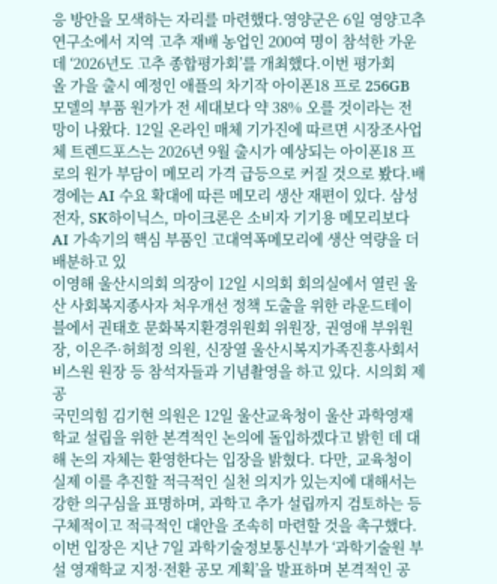응 방안을 모색하는 자리를 마련했다.영양군은 6일 영양고추연구소에서 지역 고추 재배 농업인 200여 명이 참석한 가운데 ‘2026년도 고추 종합평가회’를 개최했다.이번 평가회
올 가을 출시 예정인 애플의 차기작 아이폰18 프로 256GB 모델의 부품 원가가 전 세대보다 약 38% 오를 것이라는 전망이 나왔다. 12일 온라인 매체 기가진에 따르면 시장조사업체 트렌드포스는 2026년 9월 출시가 예상되는 아이폰18 프로의 원가 부담이 메모리 가격 급등으로 커질 것으로 봤다.배경에는 AI 수요 확대에 따른 메모리 생산 재편이 있다. 삼성전자, SK하이닉스, 마이크론은 소비자 기기용 메모리보다 AI 가속기의 핵심 부품인 고대역폭메모리에 생산 역량을 더 배분하고 있
이영해 울산시의회 의장이 12일 시의회 회의실에서 열린 울산 사회복지종사자 처우개선 정책 도출을 위한 라운드테이블에서 권태호 문화복지환경위원회 위원장, 권영애 부위원장, 이은주·허희정 의원, 신장열 울산시복지가족진흥사회서비스원 원장 등 참석자들과 기념촬영을 하고 있다. 시의회 제공
국민의힘 김기현 의원은 12일 울산교육청이 울산 과학영재학교 설립을 위한 본격적인 논의에 돌입하겠다고 밝힌 데 대해 논의 자체는 환영한다는 입장을 밝혔다. 다만, 교육청이 실제 이를 추진할 적극적인 실천 의지가 있는지에 대해서는 강한 의구심을 표명하며, 과학고 추가 설립까지 검토하는 등 구체적이고 적극적인 대안을 조속히 마련할 것을 촉구했다. 이번 입장은 지난 7일 과학기술정보통신부가 ‘과학기술원 부설 영재학교 지정·전환 공모 계획’을 발표하며 본격적인 공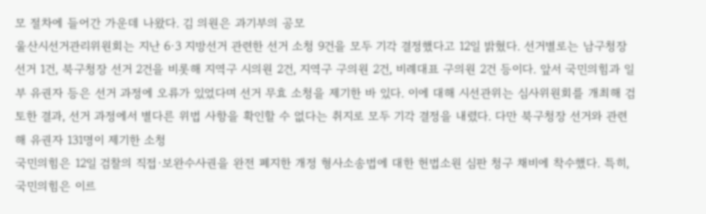모 절차에 들어간 가운데 나왔다. 김 의원은 과기부의 공모
울산시선거관리위원회는 지난 6·3 지방선거 관련한 선거 소청 9건을 모두 기각 결정했다고 12일 밝혔다. 선거별로는 남구청장 선거 1건, 북구청장 선거 2건을 비롯해 지역구 시의원 2건, 지역구 구의원 2건, 비례대표 구의원 2건 등이다. 앞서 국민의힘과 일부 유권자 등은 선거 과정에 오류가 있었다며 선거 무효 소청을 제기한 바 있다. 이에 대해 시선관위는 심사위원회를 개최해 검토한 결과, 선거 과정에서 별다른 위법 사항을 확인할 수 없다는 취지로 모두 기각 결정을 내렸다. 다만 북구청장 선거와 관련해 유권자 131명이 제기한 소청
국민의힘은 12일 검찰의 직접·보완수사권을 완전 폐지한 개정 형사소송법에 대한 헌법소원 심판 청구 채비에 착수했다. 특히, 국민의힘은 이르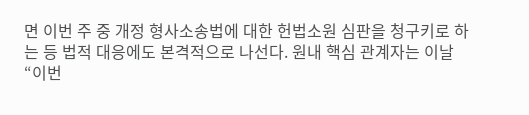면 이번 주 중 개정 형사소송법에 대한 헌법소원 심판을 청구키로 하는 등 법적 대응에도 본격적으로 나선다. 원내 핵심 관계자는 이날 “이번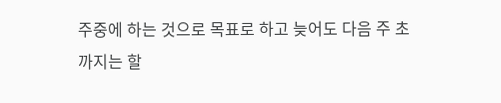주중에 하는 것으로 목표로 하고 늦어도 다음 주 초까지는 할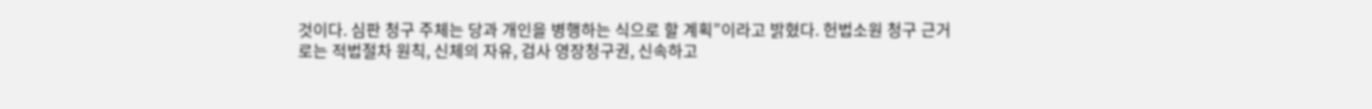것이다. 심판 청구 주체는 당과 개인을 병행하는 식으로 할 계획”이라고 밝혔다. 헌법소원 청구 근거로는 적법절차 원칙, 신체의 자유, 검사 영장청구권, 신속하고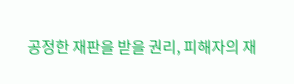공정한 재판을 받을 권리, 피해자의 재